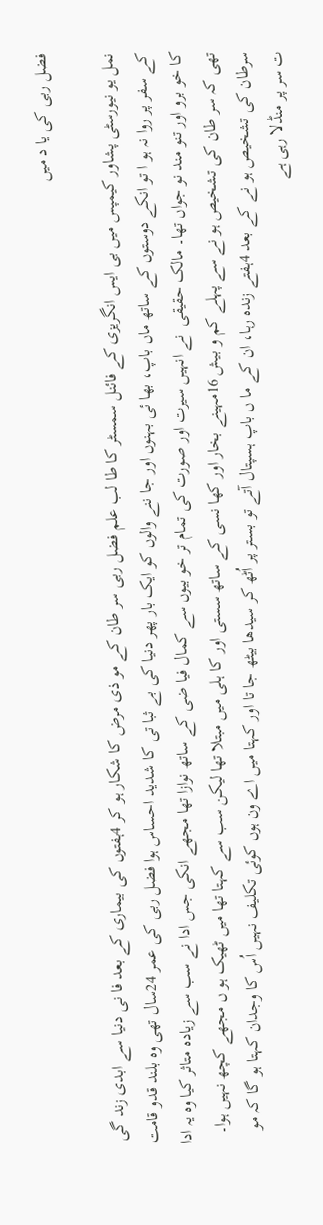فضل ربی کی یا د میں

نمل یو نیورسٹی پشاور کیمپس میں بی ایس انگریزی کے فائنل سمسٹر کا طا لب علم فضل ربی سر طان کے مو ذی مرض کا شکار ہو کر 4ہفتوں کی بیماری کے بعد فا نی دنیا سے ابدی زند گی کے سفر پر روا نہ ہو ا تو انکے دوستوں کے ساتھ ماں باپ، بھا ئی بہنوں اور جا ننے والوں کو ایک بار پھر دنیا کی بے ثبا تی کا شدید احساس ہوا فضل ربی کی عمر 24سال تھی وہ بلند قدو قامت کا خو برو اور تنو مند نو جواں تھا۔ مالک حقیقی  نے انہیں سیرت اور صورت کی تمام تر خو بیوں سے کمال فیا ضی کے ساتھ نوازا تھا مجھے انکی جس ادا نے سب سے زیادہ متاثر کیا وہ یہ ادا تھی کہ سر طان کی تشخیص ہو نے سے پہلے کم و بیش 16مہینے بخار اور کھا نسی کے ساتھ سستی اور کا ہلی میں مبتلا تھا لیکن سب سے کہتا تھا میں ٹھیک ہو ں مجھے کچھ نہیں ہوا۔ سرطان کی تشخیص ہو نے کے بعد 4ہفتے زندہ رہا، ان کے ما ں باپ ہسپتال آتے تو بستر پر اُٹھ کر سیدھا بیٹھ جا تا اور کہتا میں اے ون ہوں کوئی تکلیف نہیں اُس کا وجدان کہتا ہو گا کہ مو ت سر پر منڈلا رہی ہے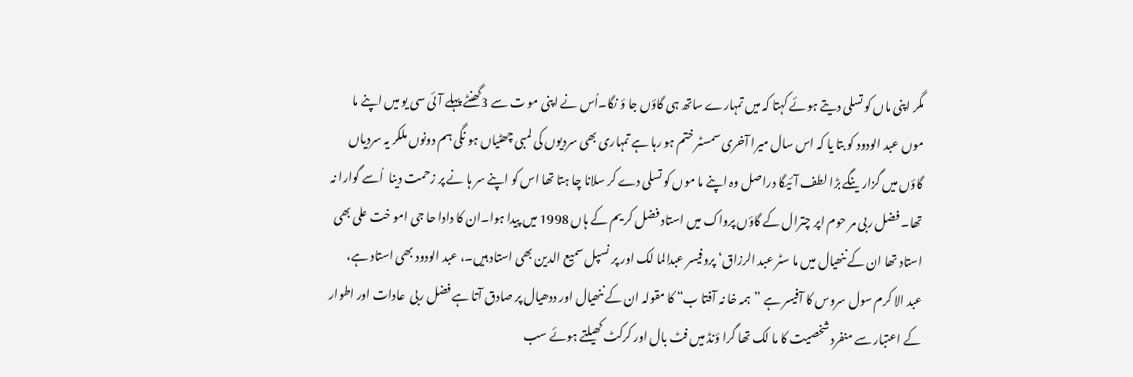مگر اپنی ماں کو تسلی دیتے ہوئے کہتا کہ میں تمہارے ساتھ ہی گاؤں جا ؤ نگا۔اُس نے اپنی مو ت سے 3گھنٹے پہلے آئی سی یو میں اپنے ما موں عبد الودود کو بتا یا کہ اس سال میرا آخری سمسٹر ختم ہو رہا ہے تمہاری بھی سردیوں کی لمبی چھٹیاں ہو نگی ہم دونوں ملکر یہ سردیاں گاؤں میں گزار ینگے بڑا لطف آئیگا دراصل وہ اپنے ما موں کو تسلی دے کر سلانا چا ہتا تھا اس کو اپنے سر ہا نے پر زحمت دینا  اُسے گوارا نہ تھا۔ فضل ربی مر حوم اپر چترال کے گاؤں پرواک میں استاد فضل کر یم کے ہاں 1998 میں پیدا ہوا۔ان کا دادا حا جی امو خت علی بھی استاد تھا ان کے ننھیال میں ما سٹر عبد الرزاق‘ پروفیسر عبدالما لک اور پر نسپل سمیع الدین بھی استاد ہیں۔، عبد الودود بھی استاد ہے، عبد الا کرم سول سروس کا آفیسر ہے ”ہمہ خا نہ آفتا ب“ کا مقولہ ان کے ننھیال اور ددھیال پر صادق آتا ہے فضل ربی  عادات اور اطوار کے اعتبار سے منفرد شخصیت کا ما لک تھا گرا ؤنڈ میں فٹ بال اور کرکٹ کھیلتے ہوئے سب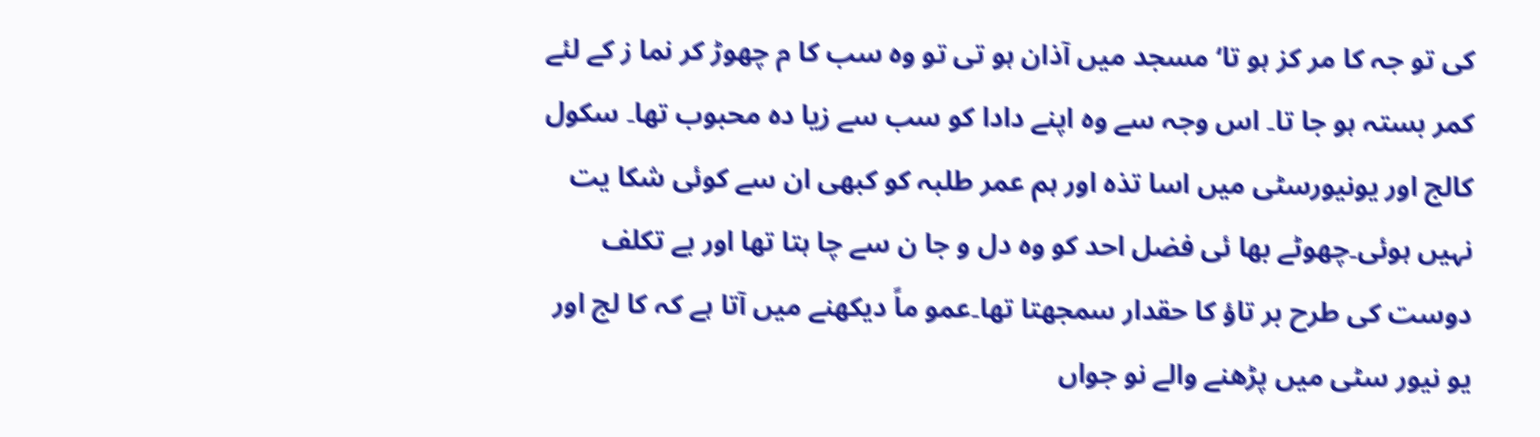کی تو جہ کا مر کز ہو تا‘مسجد میں آذان ہو تی تو وہ سب کا م چھوڑ کر نما ز کے لئے کمر بستہ ہو جا تا۔ اس وجہ سے وہ اپنے دادا کو سب سے زیا دہ محبوب تھا۔ سکول کالج اور یونیورسٹی میں اسا تذہ اور ہم عمر طلبہ کو کبھی ان سے کوئی شکا یت نہیں ہوئی۔چھوٹے بھا ئی فضل احد کو وہ دل و جا ن سے چا ہتا تھا اور بے تکلف دوست کی طرح بر تاؤ کا حقدار سمجھتا تھا۔عمو ماً دیکھنے میں آتا ہے کہ کا لج اور یو نیور سٹی میں پڑھنے والے نو جواں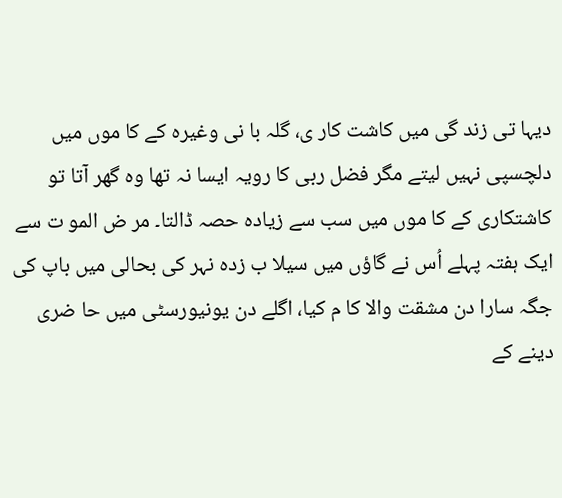دیہا تی زند گی میں کاشت کار ی، گلہ با نی وغیرہ کے کا موں میں دلچسپی نہیں لیتے مگر فضل ربی کا رویہ ایسا نہ تھا وہ گھر آتا تو کاشتکاری کے کا موں میں سب سے زیادہ حصہ ڈالتا۔ مر ض المو ت سے ایک ہفتہ پہلے اُس نے گاؤں میں سیلا ب زدہ نہر کی بحالی میں باپ کی جگہ سارا دن مشقت والا کا م کیا، اگلے دن یونیورسٹی میں حا ضری دینے کے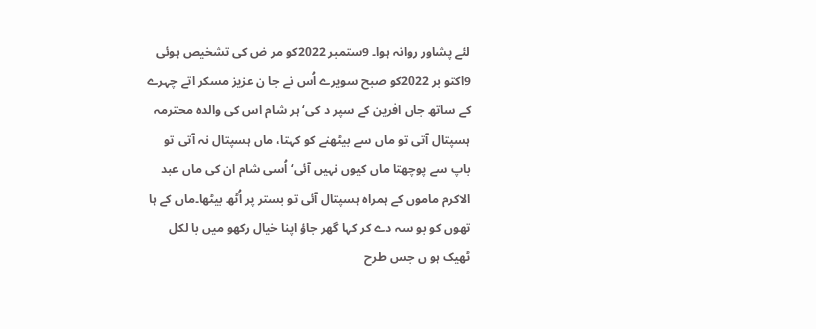لئے پشاور روانہ ہوا۔ 9ستمبر 2022کو مر ض کی تشخیص ہوئی 9اکتو بر 2022کو صبح سویرے اُس نے جا ن عزیز مسکر اتے چہرے کے ساتھ جاں افرین کے سپر د کی‘ہر شام اس کی والدہ محترمہ ہسپتال آتی تو ماں سے بیٹھنے کو کہتا، ماں ہسپتال نہ آتی تو باپ سے پوچھتا ماں کیوں نہیں آئی‘اُسی شام ان کی ماں عبد الاکرم ماموں کے ہمراہ ہسپتال آئی تو بستر پر اُٹھ بیٹھا۔ماں کے ہا تھوں کو بو سہ دے کر کہا گھر جاؤ اپنا خیال رکھو میں با لکل ٹھیک ہو ں جس طرح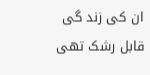ان کی زند گی قابل رشک تھی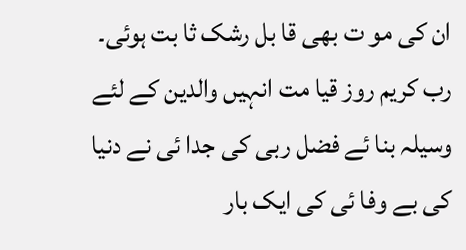ان کی مو ت بھی قا بل رشک ثا بت ہوئی۔ رب کریم روز قیا مت انہیں والدین کے لئے وسیلہ بنا ئے فضل ربی کی جدا ئی نے دنیا کی بے وفا ئی کی ایک بار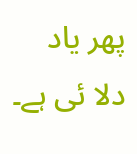پھر یاد دلا ئی ہے۔